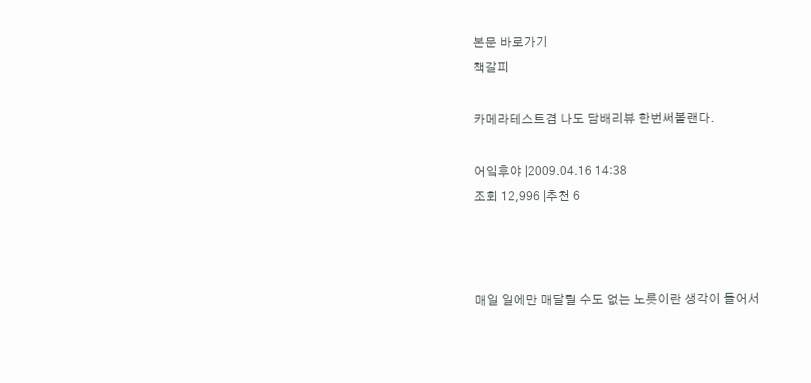본문 바로가기
책갈피

카메라테스트겸 나도 담배리뷰 한번써볼랜다.

어잌후야 |2009.04.16 14:38
조회 12,996 |추천 6



매일 일에만 매달릴 수도 없는 노릇이란 생각이 들어서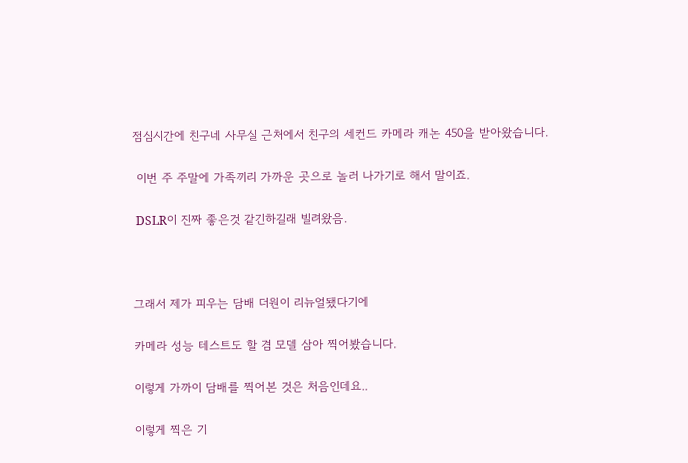점심시간에 친구네 사무실 근처에서 친구의 세컨드 카메라 캐논 450을 받아왔습니다.

 이번 주 주말에 가족끼리 가까운 곳으로 놀러 나가기로 해서 말이죠.

 DSLR이 진짜 좋은것 같긴하길래 빌려왔음.



그래서 제가 피우는 담배 더원이 리뉴얼됐다기에

카메라 성능 테스트도 할 겸 모델 삼아 찍어봤습니다.

이렇게 가까이 담배를 찍어본 것은 처음인데요..

이렇게 찍은 기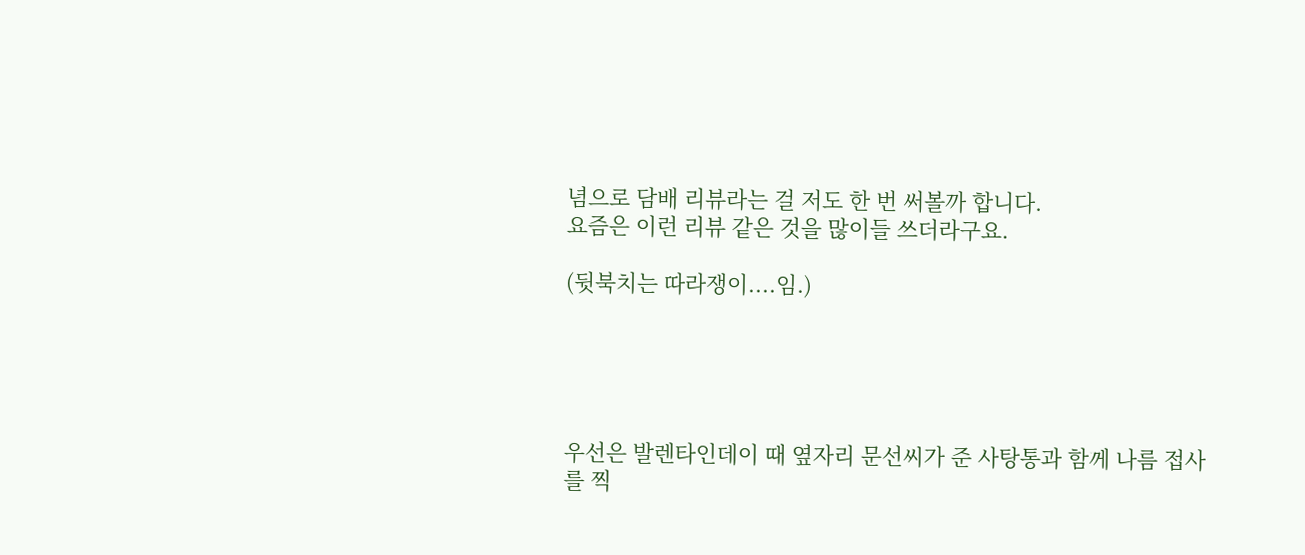념으로 담배 리뷰라는 걸 저도 한 번 써볼까 합니다.
요즘은 이런 리뷰 같은 것을 많이들 쓰더라구요.

(뒷북치는 따라쟁이....임.)





우선은 발렌타인데이 때 옆자리 문선씨가 준 사탕통과 함께 나름 접사를 찍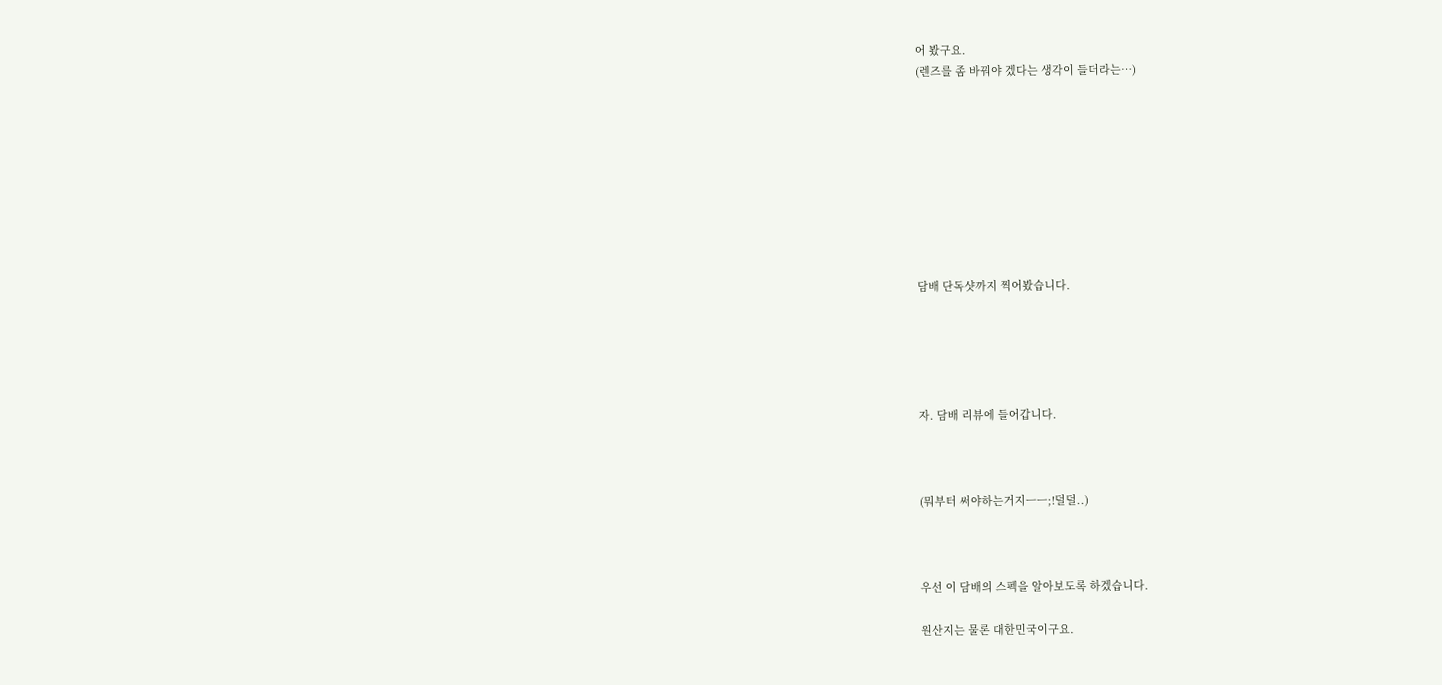어 봤구요.
(렌즈를 좀 바꿔야 겠다는 생각이 들더라는…)









담배 단독샷까지 찍어봤습니다.





자. 담배 리뷰에 들어갑니다.



(뭐부터 써야하는거지ㅡㅡ;!덜덜..)



우선 이 담배의 스펙을 알아보도록 하겠습니다.

원산지는 물론 대한민국이구요.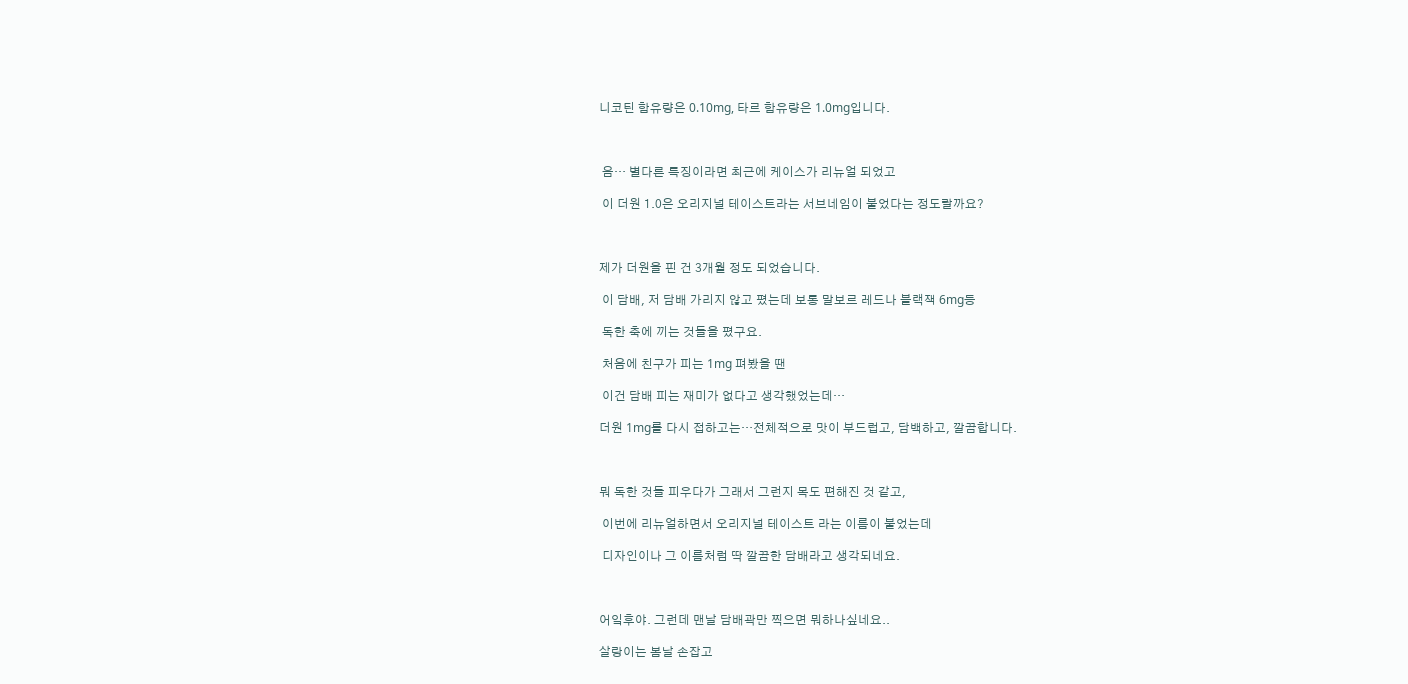니코틴 함유량은 0.10mg, 타르 함유량은 1.0mg입니다.



 음… 별다른 특징이라면 최근에 케이스가 리뉴얼 되었고

 이 더원 1.0은 오리지널 테이스트라는 서브네임이 붙었다는 정도랄까요?



제가 더원을 핀 건 3개월 정도 되었습니다.

 이 담배, 저 담배 가리지 않고 폈는데 보통 말보르 레드나 블랙잭 6mg등

 독한 축에 끼는 것들을 폈구요.

 처음에 친구가 피는 1mg 펴봤을 땐

 이건 담배 피는 재미가 없다고 생각했었는데…

더원 1mg를 다시 접하고는…전체적으로 맛이 부드럽고, 담백하고, 깔끔합니다.



뭐 독한 것들 피우다가 그래서 그런지 목도 편해진 것 같고,

 이번에 리뉴얼하면서 오리지널 테이스트 라는 이름이 붙었는데

 디자인이나 그 이름처럼 딱 깔끔한 담배라고 생각되네요.



어잌후야. 그런데 맨날 담배곽만 찍으면 뭐하나싶네요..

살랑이는 봄날 손잡고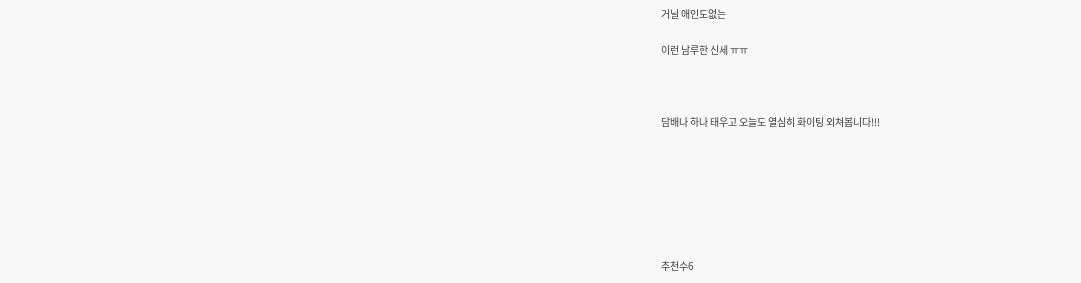거닐 애인도없는

이런 남루한 신세 ㅠㅠ



담배나 하나 태우고 오늘도 열심히 화이팅 외쳐봅니다!!!







추천수6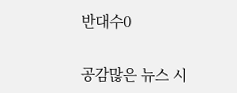반대수0

공감많은 뉴스 시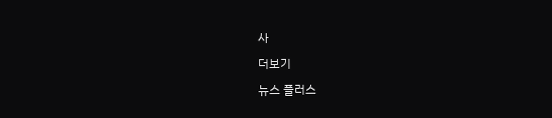사

더보기

뉴스 플러스